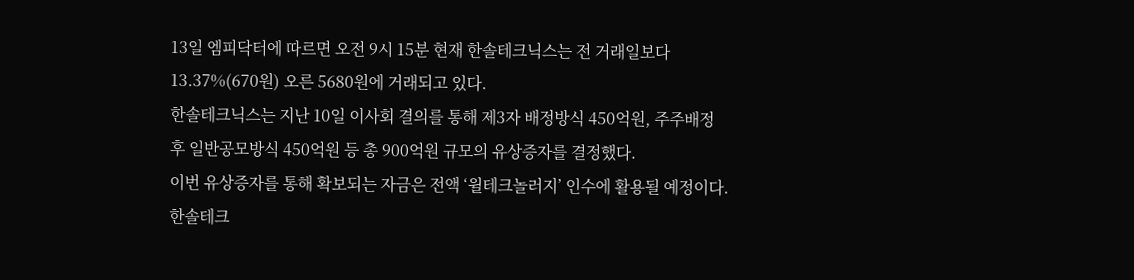13일 엠피닥터에 따르면 오전 9시 15분 현재 한솔테크닉스는 전 거래일보다 13.37%(670원) 오른 5680원에 거래되고 있다.
한솔테크닉스는 지난 10일 이사회 결의를 통해 제3자 배정방식 450억원, 주주배정 후 일반공모방식 450억원 등 총 900억원 규모의 유상증자를 결정했다.
이번 유상증자를 통해 확보되는 자금은 전액 ‘윌테크놀러지’ 인수에 활용될 예정이다. 한솔테크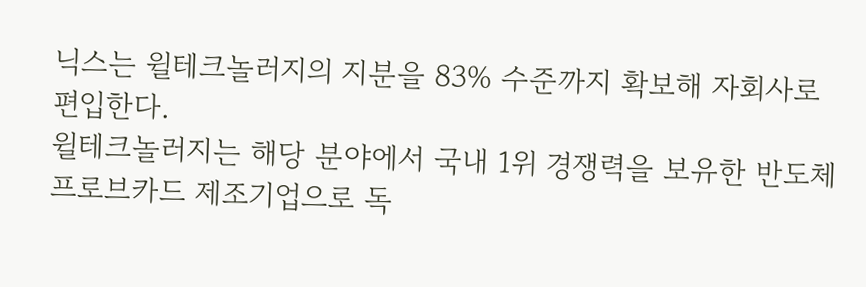닉스는 윌테크놀러지의 지분을 83% 수준까지 확보해 자회사로 편입한다.
윌테크놀러지는 해당 분야에서 국내 1위 경쟁력을 보유한 반도체 프로브카드 제조기업으로 독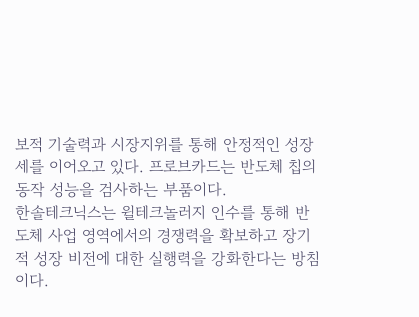보적 기술력과 시장지위를 통해 안정적인 성장세를 이어오고 있다. 프로브카드는 반도체 칩의 동작 성능을 검사하는 부품이다.
한솔테크닉스는 윌테크놀러지 인수를 통해 반도체 사업 영역에서의 경쟁력을 확보하고 장기적 성장 비전에 대한 실행력을 강화한다는 방침이다.